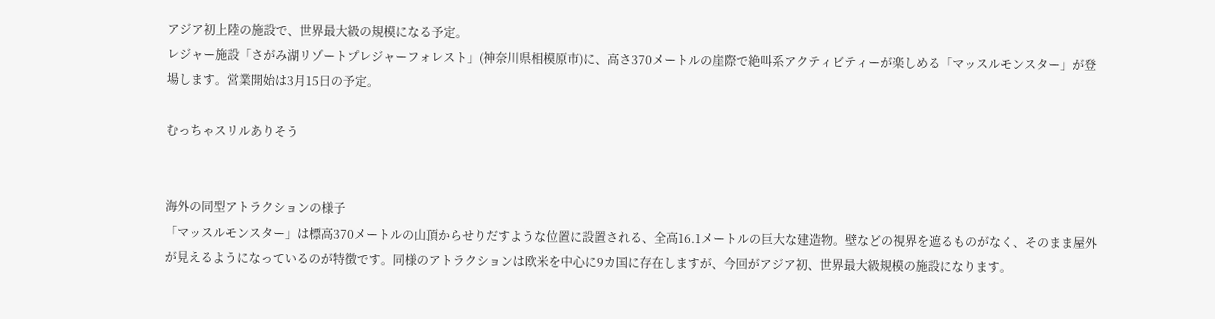アジア初上陸の施設で、世界最大級の規模になる予定。
レジャー施設「さがみ湖リゾートプレジャーフォレスト」(神奈川県相模原市)に、高さ370メートルの崖際で絶叫系アクティビティーが楽しめる「マッスルモンスター」が登場します。営業開始は3月15日の予定。

むっちゃスリルありそう


海外の同型アトラクションの様子
「マッスルモンスター」は標高370メートルの山頂からせりだすような位置に設置される、全高16.1メートルの巨大な建造物。壁などの視界を遮るものがなく、そのまま屋外が見えるようになっているのが特徴です。同様のアトラクションは欧米を中心に9カ国に存在しますが、今回がアジア初、世界最大級規模の施設になります。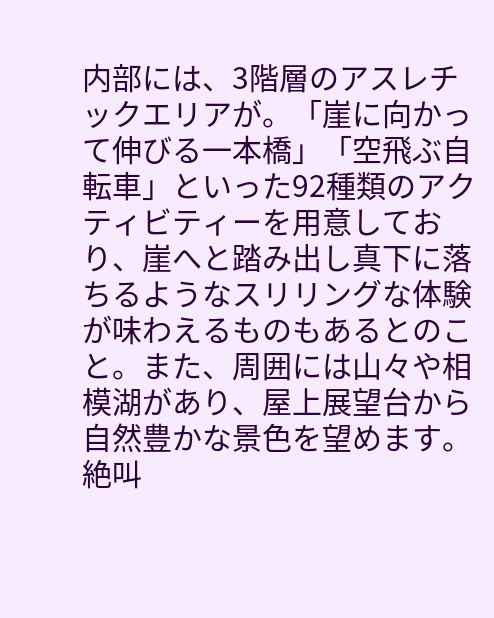内部には、3階層のアスレチックエリアが。「崖に向かって伸びる一本橋」「空飛ぶ自転車」といった92種類のアクティビティーを用意しており、崖へと踏み出し真下に落ちるようなスリリングな体験が味わえるものもあるとのこと。また、周囲には山々や相模湖があり、屋上展望台から自然豊かな景色を望めます。絶叫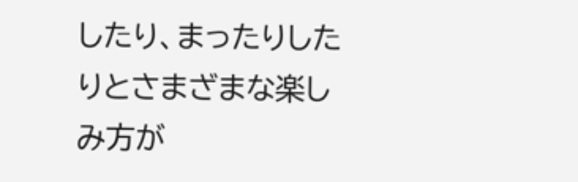したり、まったりしたりとさまざまな楽しみ方が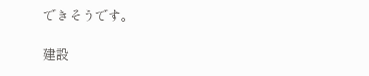できそうです。

建設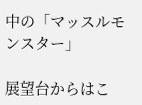中の「マッスルモンスター」

展望台からはこ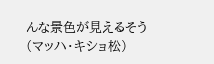んな景色が見えるそう
(マッハ・キショ松)